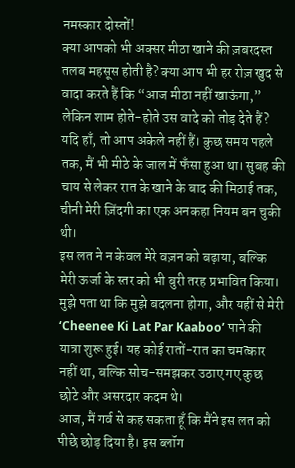नमस्कार दोस्तों!
क्या आपको भी अक्सर मीठा खाने की ज़बरदस्त तलब महसूस होती है? क्या आप भी हर रोज़ खुद से वादा करते हैं कि “आज मीठा नहीं खाऊंगा,” लेकिन शाम होते-होते उस वादे को तोड़ देते हैं? यदि हाँ, तो आप अकेले नहीं हैं। कुछ समय पहले तक, मैं भी मीठे के जाल में फँसा हुआ था। सुबह की चाय से लेकर रात के खाने के बाद की मिठाई तक, चीनी मेरी ज़िंदगी का एक अनकहा नियम बन चुकी थी।
इस लत ने न केवल मेरे वज़न को बढ़ाया, बल्कि मेरी ऊर्जा के स्तर को भी बुरी तरह प्रभावित किया। मुझे पता था कि मुझे बदलना होगा, और यहीं से मेरी ‘Cheenee Ki Lat Par Kaaboo’ पाने की यात्रा शुरू हुई। यह कोई रातों-रात का चमत्कार नहीं था, बल्कि सोच-समझकर उठाए गए कुछ छोटे और असरदार कदम थे।
आज, मैं गर्व से कह सकता हूँ कि मैंने इस लत को पीछे छोड़ दिया है। इस ब्लॉग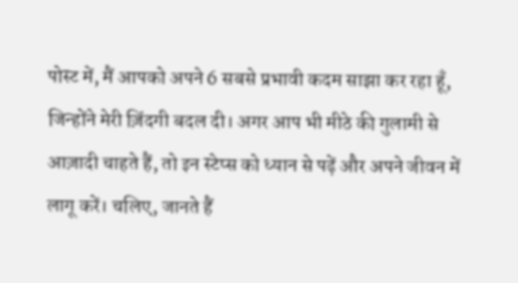पोस्ट में, मैं आपको अपने 6 सबसे प्रभावी कदम साझा कर रहा हूँ, जिन्होंने मेरी ज़िंदगी बदल दी। अगर आप भी मीठे की गुलामी से आज़ादी चाहते हैं, तो इन स्टेप्स को ध्यान से पढ़ें और अपने जीवन में लागू करें। चलिए, जानते हैं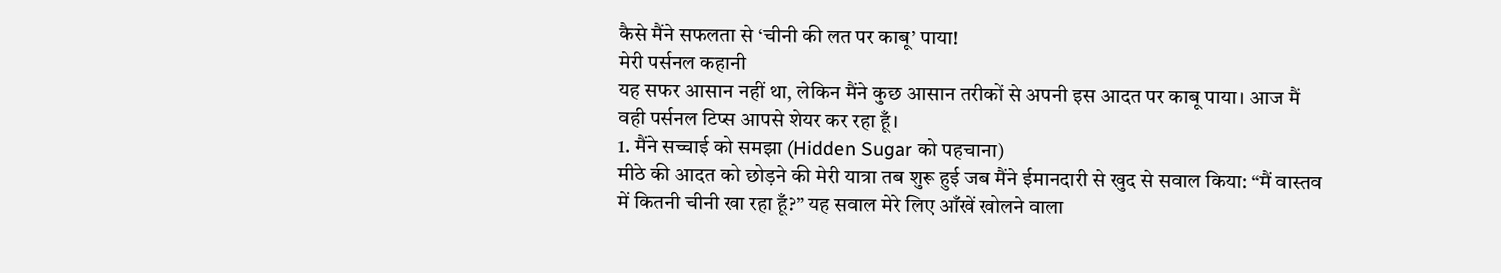कैसे मैंने सफलता से ‘चीनी की लत पर काबू’ पाया!
मेरी पर्सनल कहानी
यह सफर आसान नहीं था, लेकिन मैंने कुछ आसान तरीकों से अपनी इस आदत पर काबू पाया। आज मैं वही पर्सनल टिप्स आपसे शेयर कर रहा हूँ।
1. मैंने सच्चाई को समझा (Hidden Sugar को पहचाना)
मीठे की आदत को छोड़ने की मेरी यात्रा तब शुरू हुई जब मैंने ईमानदारी से खुद से सवाल किया: “मैं वास्तव में कितनी चीनी खा रहा हूँ?” यह सवाल मेरे लिए आँखें खोलने वाला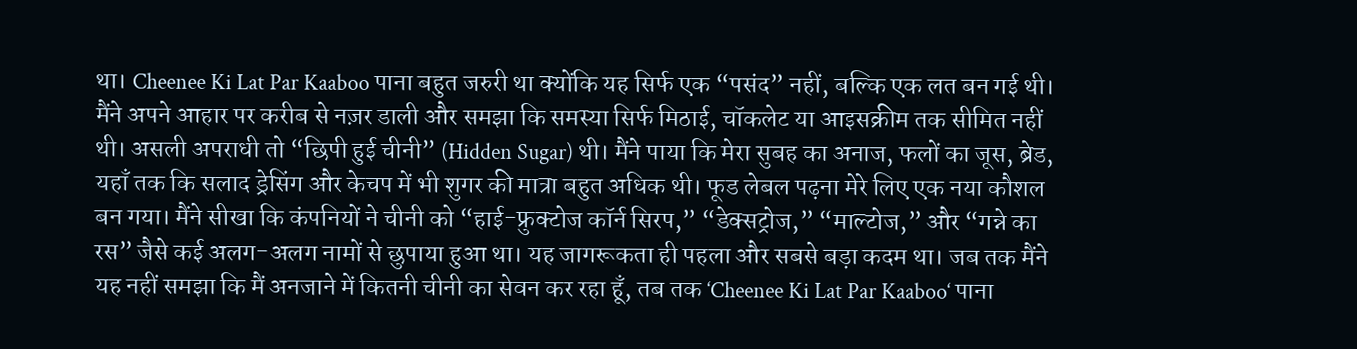था। Cheenee Ki Lat Par Kaaboo पाना बहुत जरुरी था क्योंकि यह सिर्फ एक “पसंद” नहीं, बल्कि एक लत बन गई थी।
मैंने अपने आहार पर करीब से नज़र डाली और समझा कि समस्या सिर्फ मिठाई, चॉकलेट या आइसक्रीम तक सीमित नहीं थी। असली अपराधी तो “छिपी हुई चीनी” (Hidden Sugar) थी। मैंने पाया कि मेरा सुबह का अनाज, फलों का जूस, ब्रेड, यहाँ तक कि सलाद ड्रेसिंग और केचप में भी शुगर की मात्रा बहुत अधिक थी। फूड लेबल पढ़ना मेरे लिए एक नया कौशल बन गया। मैंने सीखा कि कंपनियों ने चीनी को “हाई-फ्रुक्टोज कॉर्न सिरप,” “डेक्सट्रोज,” “माल्टोज,” और “गन्ने का रस” जैसे कई अलग-अलग नामों से छुपाया हुआ था। यह जागरूकता ही पहला और सबसे बड़ा कदम था। जब तक मैंने यह नहीं समझा कि मैं अनजाने में कितनी चीनी का सेवन कर रहा हूँ, तब तक ‘Cheenee Ki Lat Par Kaaboo‘ पाना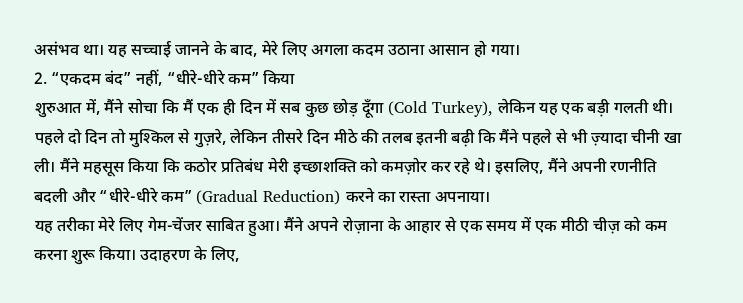असंभव था। यह सच्चाई जानने के बाद, मेरे लिए अगला कदम उठाना आसान हो गया।
2. “एकदम बंद” नहीं, “धीरे-धीरे कम” किया
शुरुआत में, मैंने सोचा कि मैं एक ही दिन में सब कुछ छोड़ दूँगा (Cold Turkey), लेकिन यह एक बड़ी गलती थी। पहले दो दिन तो मुश्किल से गुज़रे, लेकिन तीसरे दिन मीठे की तलब इतनी बढ़ी कि मैंने पहले से भी ज़्यादा चीनी खा ली। मैंने महसूस किया कि कठोर प्रतिबंध मेरी इच्छाशक्ति को कमज़ोर कर रहे थे। इसलिए, मैंने अपनी रणनीति बदली और “धीरे-धीरे कम” (Gradual Reduction) करने का रास्ता अपनाया।
यह तरीका मेरे लिए गेम-चेंजर साबित हुआ। मैंने अपने रोज़ाना के आहार से एक समय में एक मीठी चीज़ को कम करना शुरू किया। उदाहरण के लिए,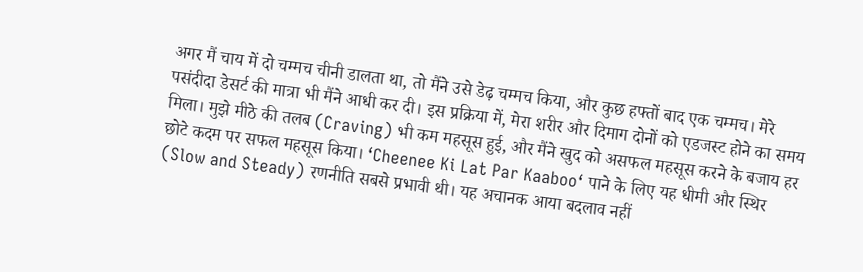अगर मैं चाय में दो चम्मच चीनी डालता था, तो मैंने उसे डेढ़ चम्मच किया, और कुछ हफ्तों बाद एक चम्मच। मेरे पसंदीदा डेसर्ट की मात्रा भी मैंने आधी कर दी। इस प्रक्रिया में, मेरा शरीर और दिमाग दोनों को एडजस्ट होने का समय मिला। मुझे मीठे की तलब (Craving) भी कम महसूस हुई, और मैंने खुद को असफल महसूस करने के बजाय हर छोटे कदम पर सफल महसूस किया। ‘Cheenee Ki Lat Par Kaaboo‘ पाने के लिए यह धीमी और स्थिर (Slow and Steady) रणनीति सबसे प्रभावी थी। यह अचानक आया बदलाव नहीं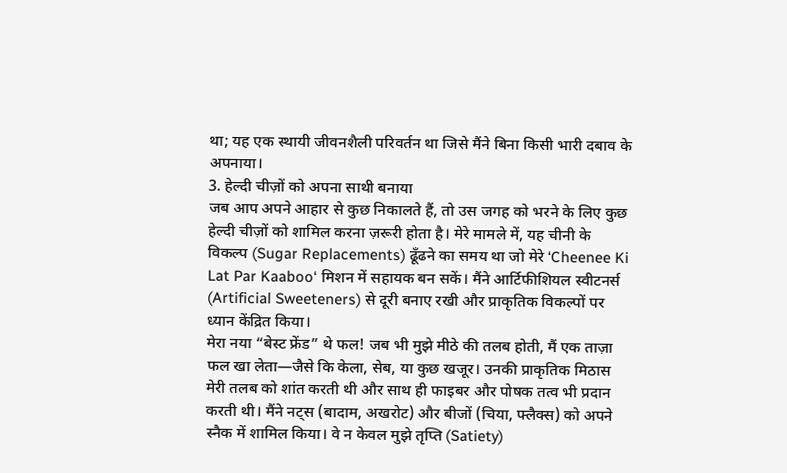था; यह एक स्थायी जीवनशैली परिवर्तन था जिसे मैंने बिना किसी भारी दबाव के अपनाया।
3. हेल्दी चीज़ों को अपना साथी बनाया
जब आप अपने आहार से कुछ निकालते हैं, तो उस जगह को भरने के लिए कुछ हेल्दी चीज़ों को शामिल करना ज़रूरी होता है। मेरे मामले में, यह चीनी के विकल्प (Sugar Replacements) ढूँढने का समय था जो मेरे ‘Cheenee Ki Lat Par Kaaboo‘ मिशन में सहायक बन सकें। मैंने आर्टिफीशियल स्वीटनर्स (Artificial Sweeteners) से दूरी बनाए रखी और प्राकृतिक विकल्पों पर ध्यान केंद्रित किया।
मेरा नया “बेस्ट फ्रेंड” थे फल! जब भी मुझे मीठे की तलब होती, मैं एक ताज़ा फल खा लेता—जैसे कि केला, सेब, या कुछ खजूर। उनकी प्राकृतिक मिठास मेरी तलब को शांत करती थी और साथ ही फाइबर और पोषक तत्व भी प्रदान करती थी। मैंने नट्स (बादाम, अखरोट) और बीजों (चिया, फ्लैक्स) को अपने स्नैक में शामिल किया। वे न केवल मुझे तृप्ति (Satiety)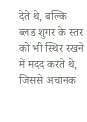देते थे, बल्कि ब्लड शुगर के स्तर को भी स्थिर रखने में मदद करते थे, जिससे अचानक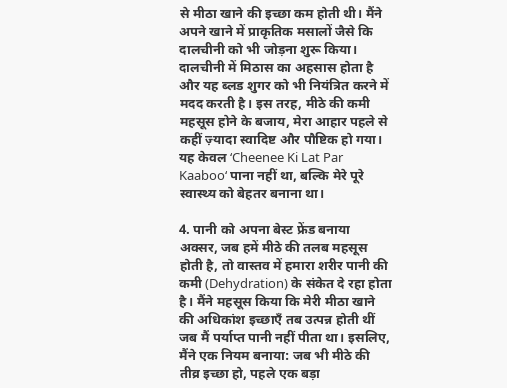से मीठा खाने की इच्छा कम होती थी। मैंने अपने खाने में प्राकृतिक मसालों जैसे कि दालचीनी को भी जोड़ना शुरू किया। दालचीनी में मिठास का अहसास होता है और यह ब्लड शुगर को भी नियंत्रित करने में मदद करती है। इस तरह, मीठे की कमी महसूस होने के बजाय, मेरा आहार पहले से कहीं ज़्यादा स्वादिष्ट और पौष्टिक हो गया। यह केवल ‘Cheenee Ki Lat Par Kaaboo‘ पाना नहीं था, बल्कि मेरे पूरे स्वास्थ्य को बेहतर बनाना था।

4. पानी को अपना बेस्ट फ्रेंड बनाया
अक्सर, जब हमें मीठे की तलब महसूस होती है, तो वास्तव में हमारा शरीर पानी की कमी (Dehydration) के संकेत दे रहा होता है। मैंने महसूस किया कि मेरी मीठा खाने की अधिकांश इच्छाएँ तब उत्पन्न होती थीं जब मैं पर्याप्त पानी नहीं पीता था। इसलिए, मैंने एक नियम बनाया: जब भी मीठे की तीव्र इच्छा हो, पहले एक बड़ा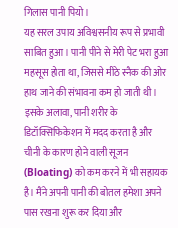गिलास पानी पियो।
यह सरल उपाय अविश्वसनीय रूप से प्रभावी साबित हुआ। पानी पीने से मेरी पेट भरा हुआ महसूस होता था, जिससे मीठे स्नैक की ओर हाथ जाने की संभावना कम हो जाती थी। इसके अलावा, पानी शरीर के डिटॉक्सिफिकेशन में मदद करता है और चीनी के कारण होने वाली सूजन (Bloating) को कम करने में भी सहायक है। मैंने अपनी पानी की बोतल हमेशा अपने पास रखना शुरू कर दिया और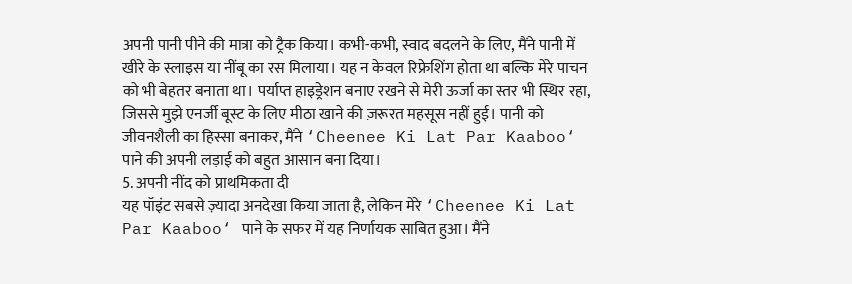अपनी पानी पीने की मात्रा को ट्रैक किया। कभी-कभी, स्वाद बदलने के लिए, मैंने पानी में खीरे के स्लाइस या नींबू का रस मिलाया। यह न केवल रिफ्रेशिंग होता था बल्कि मेरे पाचन को भी बेहतर बनाता था। पर्याप्त हाइड्रेशन बनाए रखने से मेरी ऊर्जा का स्तर भी स्थिर रहा, जिससे मुझे एनर्जी बूस्ट के लिए मीठा खाने की ज़रूरत महसूस नहीं हुई। पानी को जीवनशैली का हिस्सा बनाकर, मैंने ‘Cheenee Ki Lat Par Kaaboo‘ पाने की अपनी लड़ाई को बहुत आसान बना दिया।
5. अपनी नींद को प्राथमिकता दी
यह पॉइंट सबसे ज़्यादा अनदेखा किया जाता है, लेकिन मेरे ‘Cheenee Ki Lat Par Kaaboo‘ पाने के सफर में यह निर्णायक साबित हुआ। मैंने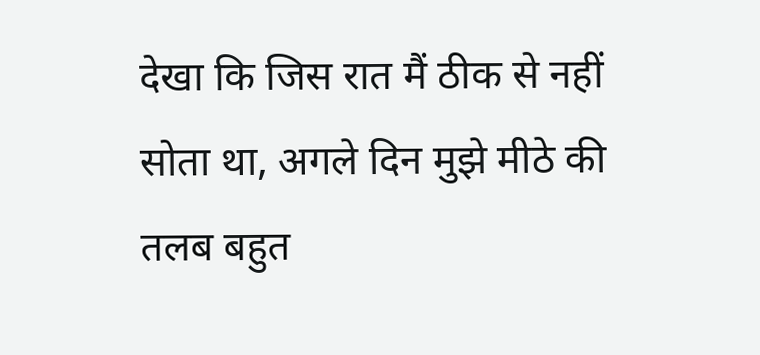देखा कि जिस रात मैं ठीक से नहीं सोता था, अगले दिन मुझे मीठे की तलब बहुत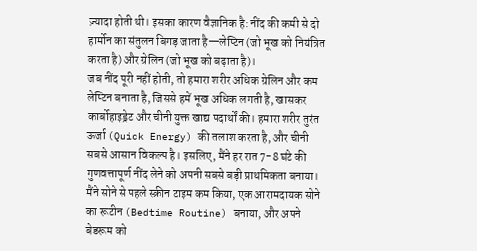ज़्यादा होती थी। इसका कारण वैज्ञानिक है: नींद की कमी से दो हार्मोन का संतुलन बिगड़ जाता है—लेप्टिन (जो भूख को नियंत्रित करता है) और ग्रेलिन (जो भूख को बढ़ाता है)।
जब नींद पूरी नहीं होती, तो हमारा शरीर अधिक ग्रेलिन और कम लेप्टिन बनाता है, जिससे हमें भूख अधिक लगती है, खासकर कार्बोहाइड्रेट और चीनी युक्त खाद्य पदार्थों की। हमारा शरीर तुरंत ऊर्जा (Quick Energy) की तलाश करता है, और चीनी सबसे आसान विकल्प है। इसलिए, मैंने हर रात 7-8 घंटे की गुणवत्तापूर्ण नींद लेने को अपनी सबसे बड़ी प्राथमिकता बनाया। मैंने सोने से पहले स्क्रीन टाइम कम किया, एक आरामदायक सोने का रूटीन (Bedtime Routine) बनाया, और अपने बेडरूम को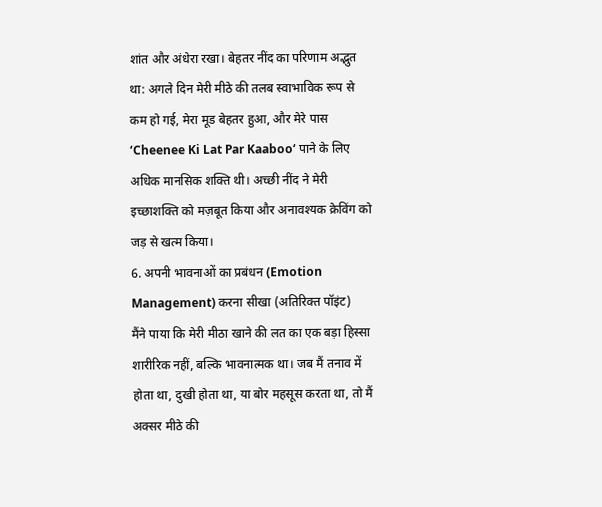शांत और अंधेरा रखा। बेहतर नींद का परिणाम अद्भुत था: अगले दिन मेरी मीठे की तलब स्वाभाविक रूप से कम हो गई, मेरा मूड बेहतर हुआ, और मेरे पास ‘Cheenee Ki Lat Par Kaaboo‘ पाने के लिए अधिक मानसिक शक्ति थी। अच्छी नींद ने मेरी इच्छाशक्ति को मज़बूत किया और अनावश्यक क्रेविंग को जड़ से खत्म किया।
6. अपनी भावनाओं का प्रबंधन (Emotion Management) करना सीखा (अतिरिक्त पॉइंट)
मैंने पाया कि मेरी मीठा खाने की लत का एक बड़ा हिस्सा शारीरिक नहीं, बल्कि भावनात्मक था। जब मैं तनाव में होता था, दुखी होता था, या बोर महसूस करता था, तो मैं अक्सर मीठे की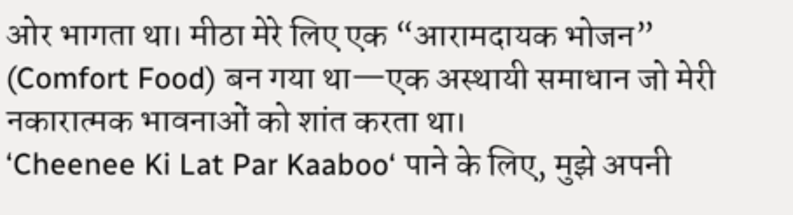ओर भागता था। मीठा मेरे लिए एक “आरामदायक भोजन” (Comfort Food) बन गया था—एक अस्थायी समाधान जो मेरी नकारात्मक भावनाओं को शांत करता था।
‘Cheenee Ki Lat Par Kaaboo‘ पाने के लिए, मुझे अपनी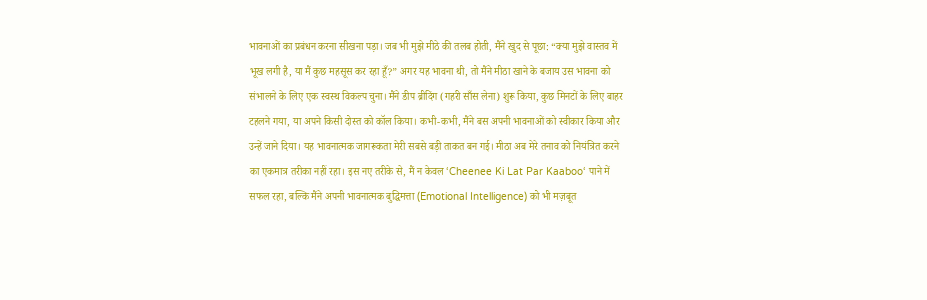भावनाओं का प्रबंधन करना सीखना पड़ा। जब भी मुझे मीठे की तलब होती, मैंने खुद से पूछा: “क्या मुझे वास्तव में भूख लगी है, या मैं कुछ महसूस कर रहा हूँ?” अगर यह भावना थी, तो मैंने मीठा खाने के बजाय उस भावना को संभालने के लिए एक स्वस्थ विकल्प चुना। मैंने डीप ब्रीदिंग (गहरी साँस लेना) शुरू किया, कुछ मिनटों के लिए बाहर टहलने गया, या अपने किसी दोस्त को कॉल किया। कभी-कभी, मैंने बस अपनी भावनाओं को स्वीकार किया और उन्हें जाने दिया। यह भावनात्मक जागरूकता मेरी सबसे बड़ी ताकत बन गई। मीठा अब मेरे तनाव को नियंत्रित करने का एकमात्र तरीका नहीं रहा। इस नए तरीके से, मैं न केवल ‘Cheenee Ki Lat Par Kaaboo‘ पाने में सफल रहा, बल्कि मैंने अपनी भावनात्मक बुद्धिमत्ता (Emotional Intelligence) को भी मज़बूत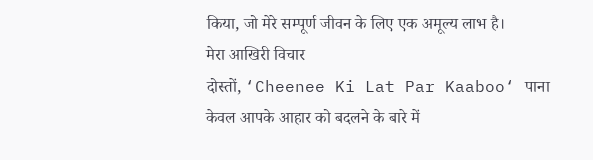किया, जो मेरे सम्पूर्ण जीवन के लिए एक अमूल्य लाभ है।
मेरा आखिरी विचार
दोस्तों, ‘Cheenee Ki Lat Par Kaaboo‘ पाना केवल आपके आहार को बदलने के बारे में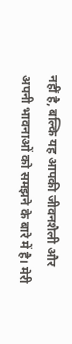नहीं है, बल्कि यह आपकी जीवनशैली और अपनी भावनाओं को समझने के बारे में है। मेरी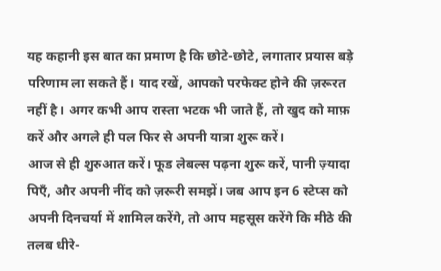यह कहानी इस बात का प्रमाण है कि छोटे-छोटे, लगातार प्रयास बड़े परिणाम ला सकते हैं। याद रखें, आपको परफेक्ट होने की ज़रूरत नहीं है। अगर कभी आप रास्ता भटक भी जाते हैं, तो खुद को माफ़ करें और अगले ही पल फिर से अपनी यात्रा शुरू करें।
आज से ही शुरुआत करें। फूड लेबल्स पढ़ना शुरू करें, पानी ज़्यादा पिएँ, और अपनी नींद को ज़रूरी समझें। जब आप इन 6 स्टेप्स को अपनी दिनचर्या में शामिल करेंगे, तो आप महसूस करेंगे कि मीठे की तलब धीरे-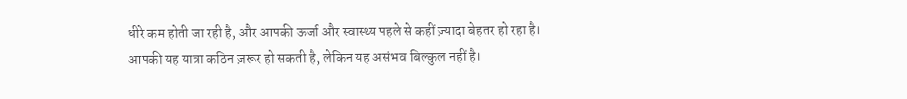धीरे कम होती जा रही है, और आपकी ऊर्जा और स्वास्थ्य पहले से कहीं ज़्यादा बेहतर हो रहा है।
आपकी यह यात्रा कठिन ज़रूर हो सकती है, लेकिन यह असंभव बिल्कुल नहीं है।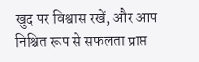खुद पर विश्वास रखें, और आप निश्चित रूप से सफलता प्राप्त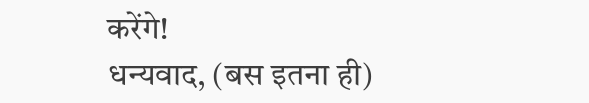करेंगे!
धन्यवाद, (बस इतना ही)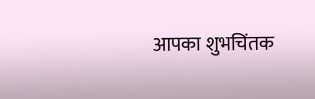आपका शुभचिंतक